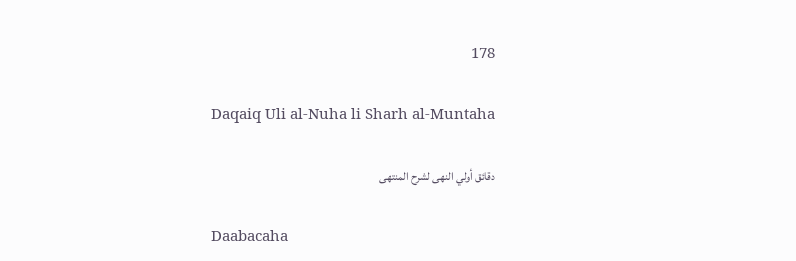178

Daqaiq Uli al-Nuha li Sharh al-Muntaha

دقائق أولي النهى لشرح المنتهى

Daabacaha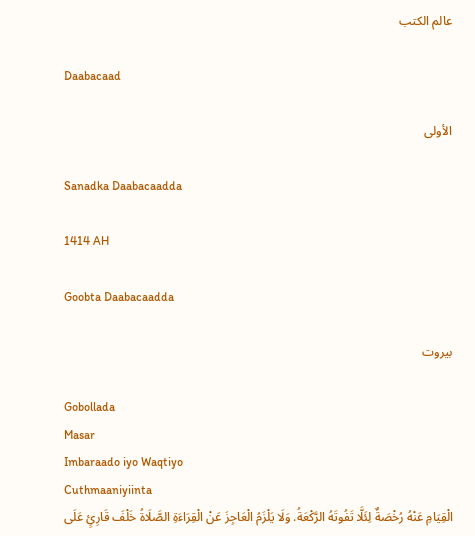عالم الكتب

Daabacaad

الأولى

Sanadka Daabacaadda

1414 AH

Goobta Daabacaadda

بيروت

Gobollada
Masar
Imbaraado iyo Waqtiyo
Cuthmaaniyiinta
الْقِيَامِ عَنْهُ رُخْصَةٌ لِئَلَّا تَفُوتَهُ الرَّكْعَةُ. وَلَا يَلْزَمُ الْعَاجِزَ عَنْ الْقِرَاءَةِ الصَّلَاةُ خَلْفَ قَارِئٍ عَلَى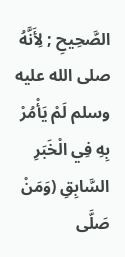الصَّحِيحِ ; لِأَنَّهُ صلى الله عليه وسلم لَمْ يَأْمُرْ بِهِ فِي الْخَبَرِ السَّابِقِ (وَمَنْ صَلَّى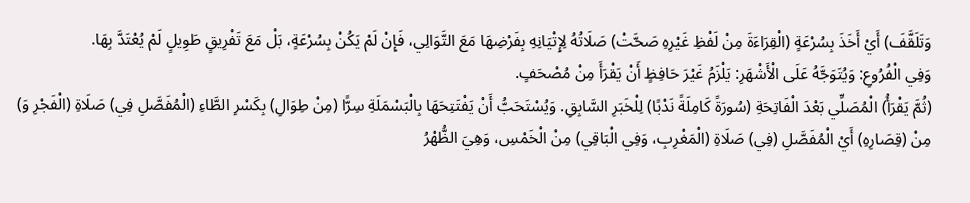وَتَلَقَّفَ) أَيْ أَخَذَ بِسُرْعَةٍ (الْقِرَاءَةَ مِنْ لَفْظِ غَيْرِهِ صَحَّتْ) صَلَاتُهُ لِإِتْيَانِهِ بِفَرْضِهَا مَعَ التَّوَالِي، فَإِنْ لَمْ يَكُنْ بِسُرْعَةٍ، بَلْ مَعَ تَفْرِيقٍ طَوِيلٍ لَمْ يُعْتَدَّ بِهَا.
وَفِي الْفُرُوعِ: وَيُتَوَجَّهُ عَلَى الْأَشْهَرِ: يَلْزَمُ غَيْرَ حَافِظٍ أَنْ يَقْرَأَ مِنْ مُصْحَفٍ.
(ثُمَّ يَقْرَأُ) الْمُصَلِّي بَعْدَ الْفَاتِحَةِ (سُورَةً كَامِلَةً نَدْبًا) لِلْخَبَرِ السَّابِقِ. وَيُسْتَحَبُّ أَنْ يَفْتَتِحَهَا بِالْبَسْمَلَةِ سِرًّا (مِنْ طِوَالِ) بِكَسْرِ الطَّاءِ (الْمُفَصَّلِ فِي) صَلَاةِ (الْفَجْرِ وَ) مِنْ (قِصَارِهِ) أَيْ الْمُفَصَّلِ (فِي) صَلَاةِ (الْمَغْرِبِ، وَفِي الْبَاقِي) مِنْ الْخَمْسِ، وَهِيَ الظُّهْرُ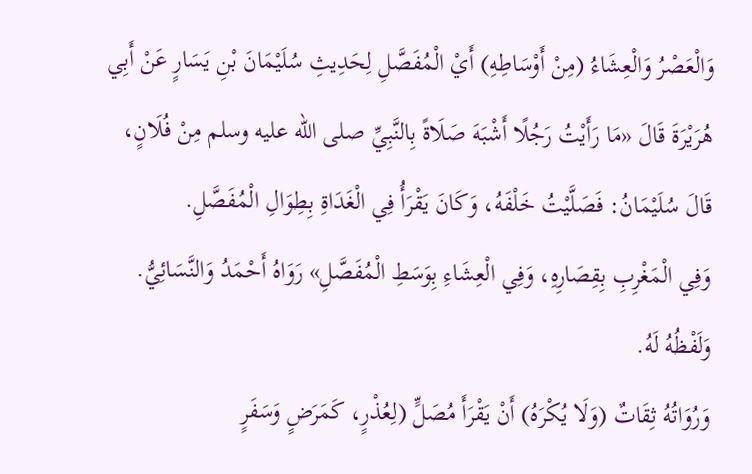وَالْعَصْرُ وَالْعِشَاءُ (مِنْ أَوْسَاطِهِ) أَيْ الْمُفَصَّلِ لِحَدِيثِ سُلَيْمَانَ بْنِ يَسَارٍ عَنْ أَبِي هُرَيْرَةَ قَالَ «مَا رَأَيْتُ رَجُلًا أَشْبَهَ صَلَاةً بِالنَّبِيِّ صلى الله عليه وسلم مِنْ فُلَانٍ، قَالَ سُلَيْمَانُ: فَصَلَّيْتُ خَلْفَهُ، وَكَانَ يَقْرَأُ فِي الْغَدَاةِ بِطِوَالِ الْمُفَصَّلِ.
وَفِي الْمَغْرِبِ بِقِصَارِهِ، وَفِي الْعِشَاءِ بِوَسَطِ الْمُفَصَّلِ» رَوَاهُ أَحْمَدُ وَالنَّسَائِيُّ. وَلَفْظُهُ لَهُ.
وَرُوَاتُهُ ثِقَاتٌ (وَلَا يُكْرَهُ) أَنْ يَقْرَأَ مُصَلٍّ (لِعُذْرٍ، كَمَرَضٍ وَسَفَرٍ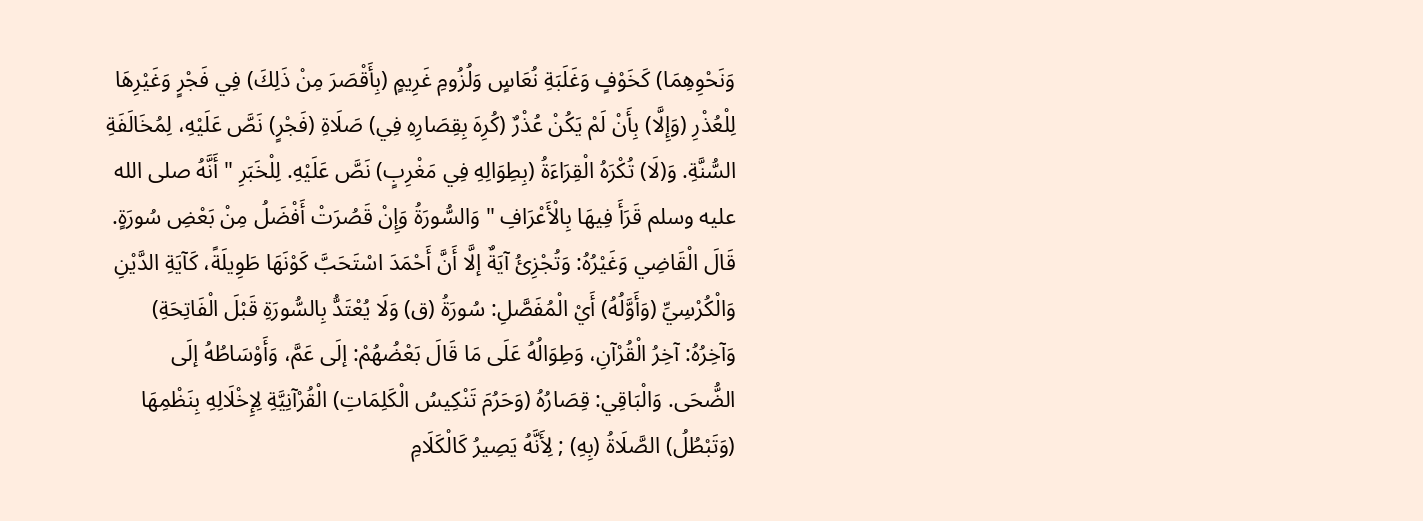وَنَحْوِهِمَا) كَخَوْفٍ وَغَلَبَةِ نُعَاسٍ وَلُزُومِ غَرِيمٍ (بِأَقْصَرَ مِنْ ذَلِكَ) فِي فَجْرٍ وَغَيْرِهَا لِلْعُذْرِ (وَإِلَّا) بِأَنْ لَمْ يَكُنْ عُذْرٌ (كُرِهَ بِقِصَارِهِ فِي) صَلَاةِ (فَجْرٍ) نَصَّ عَلَيْهِ، لِمُخَالَفَةِ السُّنَّةِ. وَ(لَا) تُكْرَهُ الْقِرَاءَةُ (بِطِوَالِهِ فِي مَغْرِبٍ) نَصَّ عَلَيْهِ. لِلْخَبَرِ " أَنَّهُ صلى الله عليه وسلم قَرَأَ فِيهَا بِالْأَعْرَافِ " وَالسُّورَةُ وَإِنْ قَصُرَتْ أَفْضَلُ مِنْ بَعْضِ سُورَةٍ.
قَالَ الْقَاضِي وَغَيْرُهُ: وَتُجْزِئُ آيَةٌ إلَّا أَنَّ أَحْمَدَ اسْتَحَبَّ كَوْنَهَا طَوِيلَةً، كَآيَةِ الدَّيْنِ وَالْكُرْسِيِّ (وَأَوَّلُهُ) أَيْ الْمُفَصَّلِ: سُورَةُ (ق) وَلَا يُعْتَدُّ بِالسُّورَةِ قَبْلَ الْفَاتِحَةِ) وَآخِرُهُ: آخِرُ الْقُرْآنِ، وَطِوَالُهُ عَلَى مَا قَالَ بَعْضُهُمْ: إلَى عَمَّ، وَأَوْسَاطُهُ إلَى الضُّحَى. وَالْبَاقِي: قِصَارُهُ (وَحَرُمَ تَنْكِيسُ الْكَلِمَاتِ) الْقُرْآنِيَّةِ لِإِخْلَالِهِ بِنَظْمِهَا (وَتَبْطُلُ) الصَّلَاةُ (بِهِ) ; لِأَنَّهُ يَصِيرُ كَالْكَلَامِ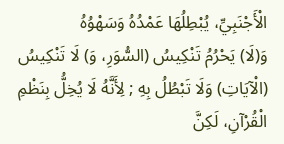الْأَجْنَبِيِّ، يُبْطِلُهَا عَمْدُهُ وَسَهْوُهُ
وَ(لَا) يَحْرُمُ تَنْكِيسُ (السُّوَرِ، وَ) لَا تَنْكِيسُ (الْآيَاتِ) وَلَا تَبْطُلُ بِهِ ; لِأَنَّهُ لَا يُخِلُّ بِنَظْمِ الْقُرْآنِ، لَكِنَّ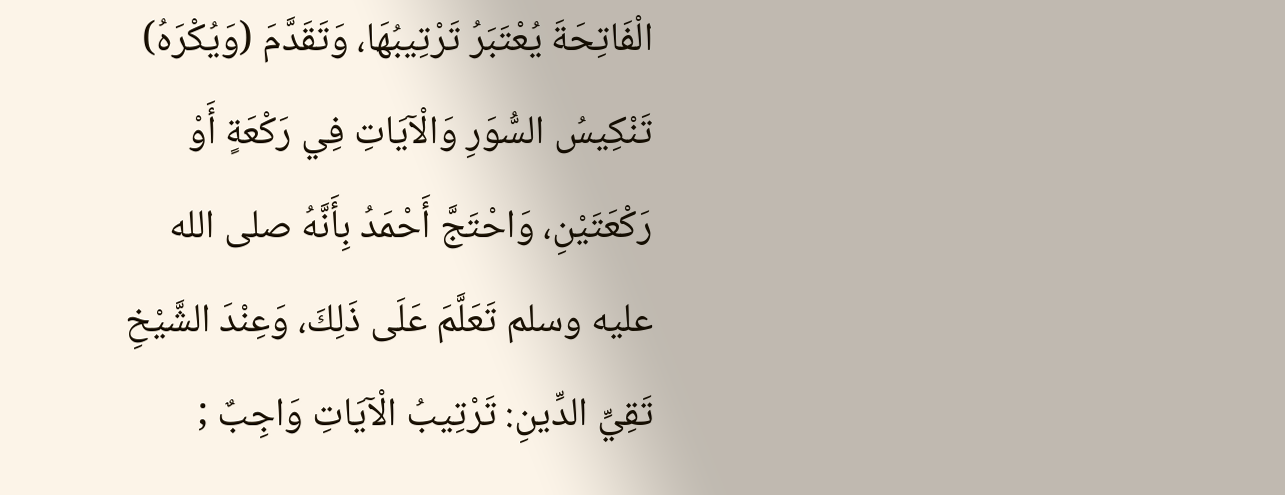الْفَاتِحَةَ يُعْتَبَرُ تَرْتِيبُهَا، وَتَقَدَّمَ (وَيُكْرَهُ) تَنْكِيسُ السُّوَرِ وَالْآيَاتِ فِي رَكْعَةٍ أَوْ رَكْعَتَيْنِ، وَاحْتَجَّ أَحْمَدُ بِأَنَّهُ صلى الله عليه وسلم تَعَلَّمَ عَلَى ذَلِكَ، وَعِنْدَ الشَّيْخِ تَقِيِّ الدِّينِ: تَرْتِيبُ الْآيَاتِ وَاجِبٌ ;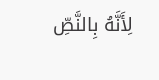لِأَنَّهُ بِالنَّصِّ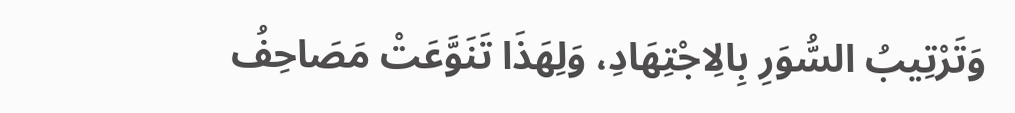وَتَرْتِيبُ السُّوَرِ بِالِاجْتِهَادِ، وَلِهَذَا تَنَوَّعَتْ مَصَاحِفُ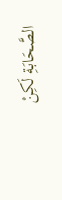الصَّحَابَةِ لَكِنْ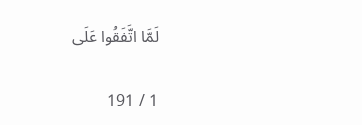لَمَّا اتَّفَقُوا عَلَى

1 / 191